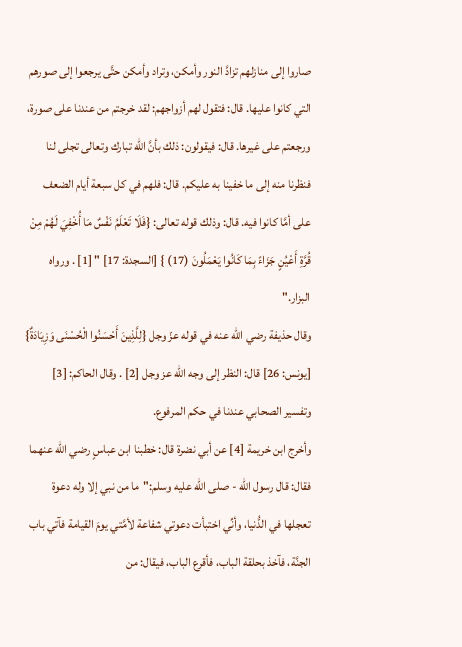صاروا إلى منازلهم تزادَّ النور وأمكن، وتراد وأمكن حتَّى يرجعوا إلى صورهم التي كانوا عليها. قال: فتقول لهم أزواجهم: لقد خرجتم من عندنا على صورة، ورجعتم على غيرها. قال: فيقولون: ذلك بأنَّ الله تبارك وتعالى تجلى لنا فنظرنا منه إلى ما خفينا به عليكم. قال: فلهم في كل سبعة أيام الضعف على أمَّا كانوا فيه. قال: وذلك قوله تعالى: {فَلَا تَعْلَمُ نَفْسٌ مَا أُخْفِيَ لَهُمْ مِنْ قُرَّةِ أَعْيُنٍ جَزَاءً بِمَا كَانُوا يَعْمَلُونَ (17) } [السجدة: 17] " [1] . ورواه البزار."
وقال حذيفة رضي الله عنه في قوله عزّ وجل {لِلَّذِينَ أَحْسَنُوا الْحُسْنَى وَزِيَادَةٌ} [يونس: 26] قال: النظر إلى وجه الله عز وجل [2] . وقال الحاكم: [3] وتفسير الصحابي عندنا في حكم المرفوع.
وأخرج ابن خريمة [4] عن أبي نضرة قال: خطبنا ابن عباسٍ رضي الله عنهما فقال: قال رسول الله - صلى الله عليه وسلم:"ما من نبي إلا وله دعوة تعجلها في الدُّنيا، وأنِّي اختبأت دعوتي شفاعة لأمَّتي يومَ القيامة فآتي باب الجنَّة، فآخذ بحلقة الباب، فأقرع الباب، فيقال: من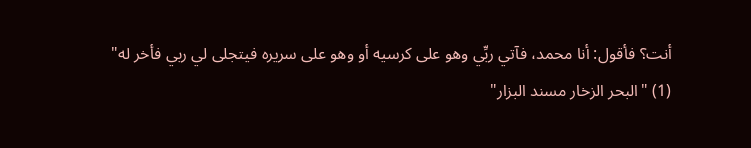أنت؟ فأقول: أنا محمد، فآتي ربِّي وهو على كرسيه أو وهو على سريره فيتجلى لي ربي فأخر له"
(1) "البحر الزخار مسند البزار"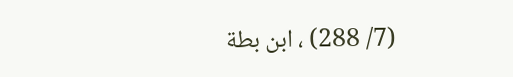(7/ 288) ، ابن بطة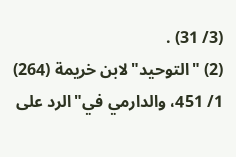(3/ 31) .
(2) "التوحيد"لابن خريمة (264) 1/ 451، والدارمي في"الرد على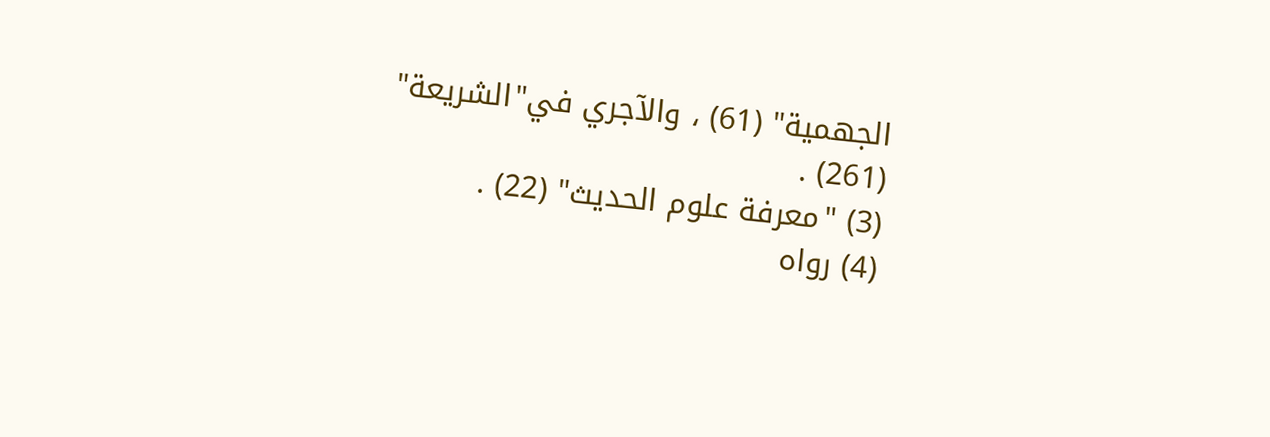الجهمية" (61) ، والآجري في"الشريعة" (261) .
(3) "معرفة علوم الحديث" (22) .
(4) رواه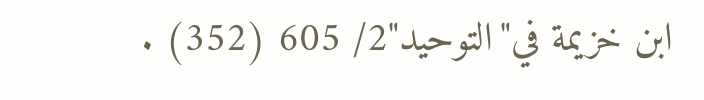ابن خزيمة في"التوحيد"2/ 605 (352) .